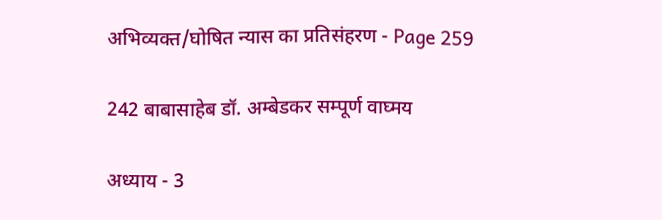अभिव्यक्त/घोषित न्यास का प्रतिसंहरण - Page 259

242 बाबासाहेब डॉ. अम्बेडकर सम्पूर्ण वाघ्मय

अध्याय - 3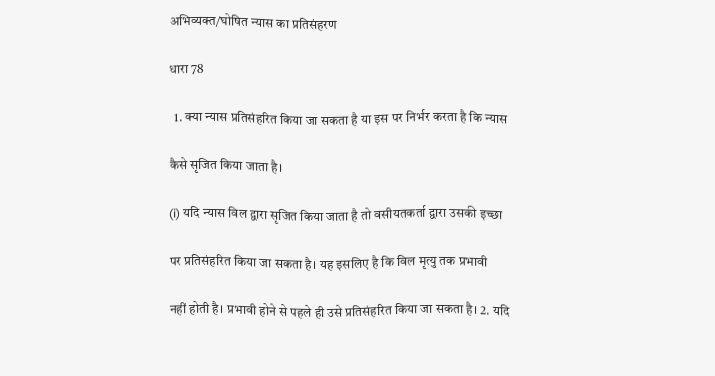अभिव्यक्त/घोषित न्यास का प्रतिसंहरण

धारा 78

  1. क्या न्यास प्रतिसंहरित किया जा सकता है या इस पर निर्भर करता है कि न्यास

कैसे सृजित किया जाता है।

(i) यदि न्यास विल द्वारा सृजित किया जाता है तो वसीयतकर्ता द्वारा उसकी इच्छा

पर प्रतिसंहरित किया जा सकता है। यह इसलिए है कि विल मृत्यु तक प्रभावी

नहीं होती है। प्रभावी होने से पहले ही उसे प्रतिसंहरित किया जा सकता है। 2. यदि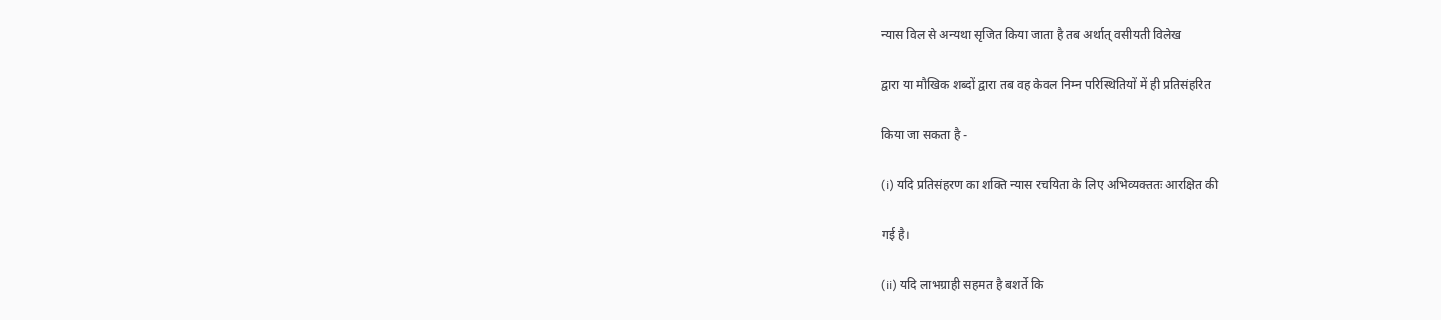न्यास विल से अन्यथा सृजित किया जाता है तब अर्थात् वसीयती विलेख

द्वारा या मौखिक शब्दों द्वारा तब वह केवल निम्न परिस्थितियों में ही प्रतिसंहरित

किया जा सकता है -

(i) यदि प्रतिसंहरण का शक्ति न्यास रचयिता के लिए अभिव्यक्ततः आरक्षित की

गई है।

(ii) यदि लाभग्राही सहमत है बशर्ते कि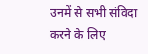उनमें से सभी संविदा करने के लिए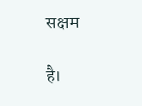सक्षम

है।